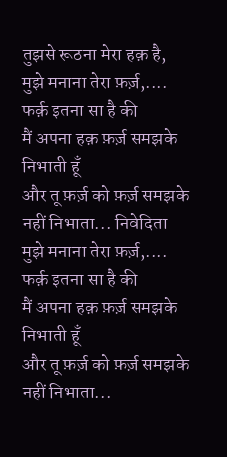तुझसे रूठना मेरा हक़ है,
मुझे मनाना तेरा फ़र्ज़,....
फर्क़ इतना सा है की
मैं अपना हक़ फ़र्ज़ समझके निभाती हूँ
और तू फ़र्ज़ को फ़र्ज़ समझके नहीं निभाता... निवेदिता
मुझे मनाना तेरा फ़र्ज़,....
फर्क़ इतना सा है की
मैं अपना हक़ फ़र्ज़ समझके निभाती हूँ
और तू फ़र्ज़ को फ़र्ज़ समझके नहीं निभाता...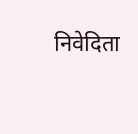निवेदिता